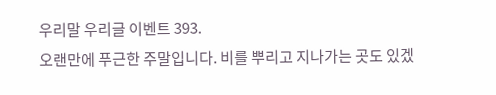우리말 우리글 이벤트 393.
오랜만에 푸근한 주말입니다. 비를 뿌리고 지나가는 곳도 있겠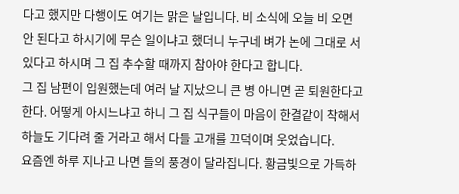다고 했지만 다행이도 여기는 맑은 날입니다. 비 소식에 오늘 비 오면 안 된다고 하시기에 무슨 일이냐고 했더니 누구네 벼가 논에 그대로 서 있다고 하시며 그 집 추수할 때까지 참아야 한다고 합니다.
그 집 남편이 입원했는데 여러 날 지났으니 큰 병 아니면 곧 퇴원한다고 한다. 어떻게 아시느냐고 하니 그 집 식구들이 마음이 한결같이 착해서 하늘도 기다려 줄 거라고 해서 다들 고개를 끄덕이며 웃었습니다.
요즘엔 하루 지나고 나면 들의 풍경이 달라집니다. 황금빛으로 가득하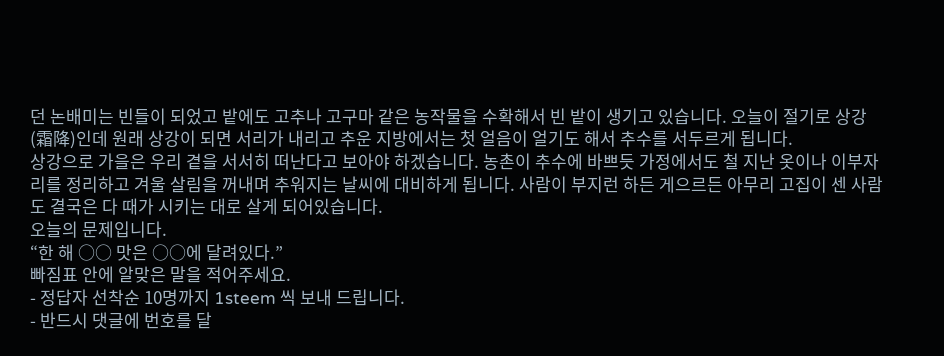던 논배미는 빈들이 되었고 밭에도 고추나 고구마 같은 농작물을 수확해서 빈 밭이 생기고 있습니다. 오늘이 절기로 상강(霜降)인데 원래 상강이 되면 서리가 내리고 추운 지방에서는 첫 얼음이 얼기도 해서 추수를 서두르게 됩니다.
상강으로 가을은 우리 곁을 서서히 떠난다고 보아야 하겠습니다. 농촌이 추수에 바쁘듯 가정에서도 철 지난 옷이나 이부자리를 정리하고 겨울 살림을 꺼내며 추워지는 날씨에 대비하게 됩니다. 사람이 부지런 하든 게으르든 아무리 고집이 센 사람도 결국은 다 때가 시키는 대로 살게 되어있습니다.
오늘의 문제입니다.
“한 해 ○○ 맛은 ○○에 달려있다.”
빠짐표 안에 알맞은 말을 적어주세요.
- 정답자 선착순 10명까지 1steem 씩 보내 드립니다.
- 반드시 댓글에 번호를 달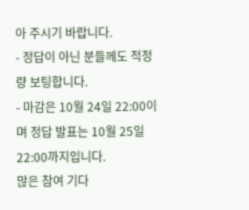아 주시기 바랍니다.
- 정답이 아닌 분들께도 적정량 보팅합니다.
- 마감은 10월 24일 22:00이며 정답 발표는 10월 25일 22:00까지입니다.
많은 참여 기다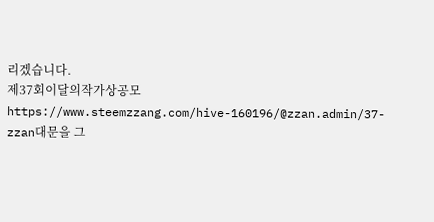리겠습니다.
제37회이달의작가상공모
https://www.steemzzang.com/hive-160196/@zzan.admin/37-zzan대문을 그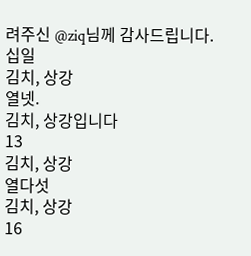려주신 @ziq님께 감사드립니다.
십일
김치, 상강
열넷.
김치, 상강입니다
13
김치, 상강
열다섯
김치, 상강
16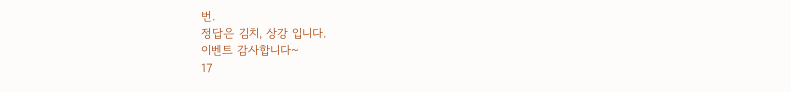번.
정답은 김치, 상강 입니다.
이벤트 감사합니다~
17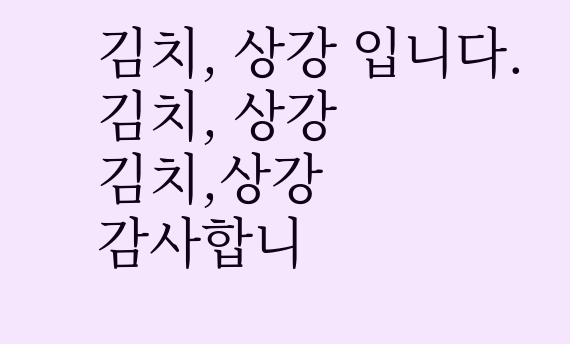김치, 상강 입니다.
김치, 상강
김치,상강
감사합니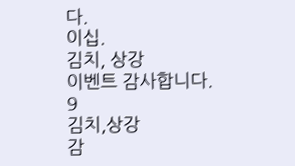다.
이십.
김치, 상강
이벤트 감사합니다.
9
김치,상강
감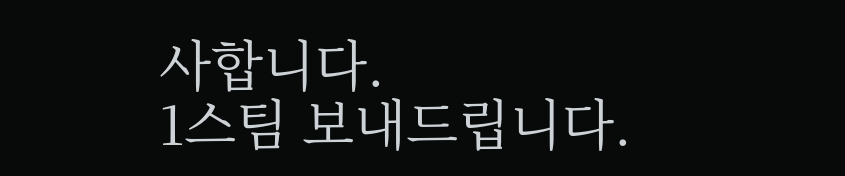사합니다.
1스팀 보내드립니다.